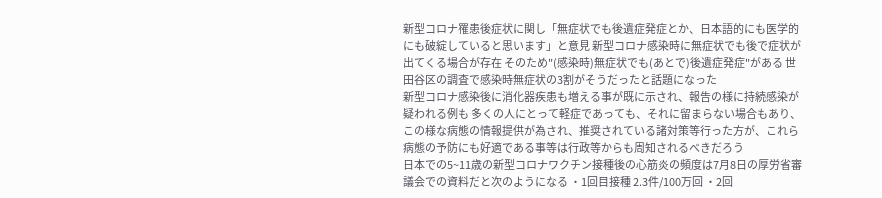新型コロナ罹患後症状に関し「無症状でも後遺症発症とか、日本語的にも医学的にも破綻していると思います」と意見 新型コロナ感染時に無症状でも後で症状が出てくる場合が存在 そのため"(感染時)無症状でも(あとで)後遺症発症"がある 世田谷区の調査で感染時無症状の3割がそうだったと話題になった
新型コロナ感染後に消化器疾患も増える事が既に示され、報告の様に持続感染が疑われる例も 多くの人にとって軽症であっても、それに留まらない場合もあり、この様な病態の情報提供が為され、推奨されている諸対策等行った方が、これら病態の予防にも好適である事等は行政等からも周知されるべきだろう
日本での5~11歳の新型コロナワクチン接種後の心筋炎の頻度は7月8日の厚労省審議会での資料だと次のようになる ・1回目接種 2.3件/100万回 ・2回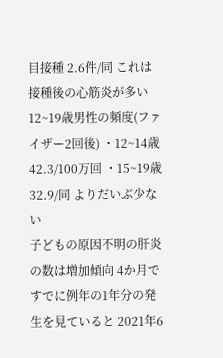目接種 2.6件/同 これは接種後の心筋炎が多い12~19歳男性の頻度(ファイザー2回後) ・12~14歳 42.3/100万回 ・15~19歳 32.9/同 よりだいぶ少ない
子どもの原因不明の肝炎の数は増加傾向 4か月ですでに例年の1年分の発生を見ていると 2021年6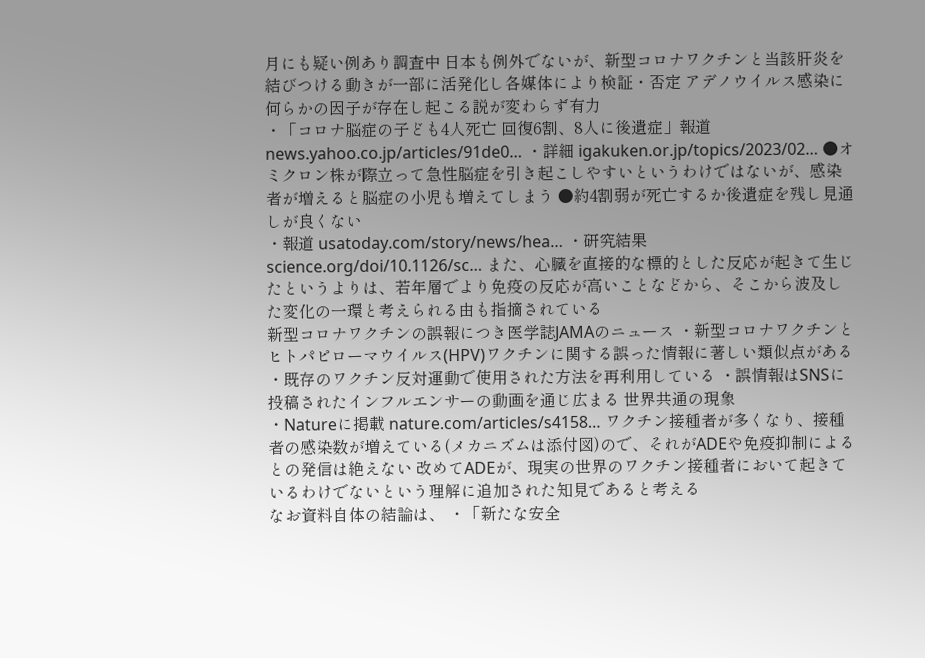月にも疑い例あり調査中 日本も例外でないが、新型コロナワクチンと当該肝炎を結びつける動きが一部に活発化し各媒体により検証・否定 アデノウイルス感染に何らかの因子が存在し起こる説が変わらず有力
・「コロナ脳症の子ども4人死亡 回復6割、8人に後遺症」報道 news.yahoo.co.jp/articles/91de0… ・詳細 igakuken.or.jp/topics/2023/02… ●オミクロン株が際立って急性脳症を引き起こしやすいというわけではないが、感染者が増えると脳症の小児も増えてしまう ●約4割弱が死亡するか後遺症を残し見通しが良くない
・報道 usatoday.com/story/news/hea… ・研究結果 science.org/doi/10.1126/sc… また、心臓を直接的な標的とした反応が起きて生じたというよりは、若年層でより免疫の反応が高いことなどから、そこから波及した変化の一環と考えられる由も指摘されている
新型コロナワクチンの誤報につき医学誌JAMAのニュース ・新型コロナワクチンとヒトパピローマウイルス(HPV)ワクチンに関する誤った情報に著しい類似点がある ・既存のワクチン反対運動で使用された方法を再利用している ・誤情報はSNSに投稿されたインフルエンサーの動画を通じ広まる 世界共通の現象
・Natureに掲載 nature.com/articles/s4158… ワクチン接種者が多くなり、接種者の感染数が増えている(メカニズムは添付図)ので、それがADEや免疫抑制によるとの発信は絶えない 改めてADEが、現実の世界のワクチン接種者において起きているわけでないという理解に追加された知見であると考える
なお資料自体の結論は、 ・「新たな安全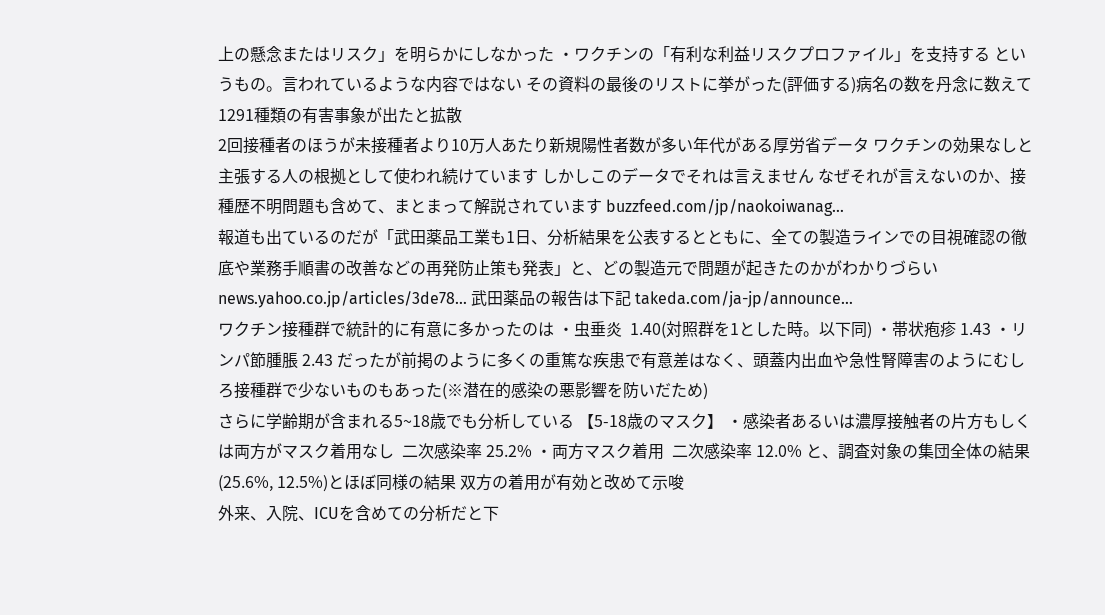上の懸念またはリスク」を明らかにしなかった ・ワクチンの「有利な利益リスクプロファイル」を支持する というもの。言われているような内容ではない その資料の最後のリストに挙がった(評価する)病名の数を丹念に数えて1291種類の有害事象が出たと拡散
2回接種者のほうが未接種者より10万人あたり新規陽性者数が多い年代がある厚労省データ ワクチンの効果なしと主張する人の根拠として使われ続けています しかしこのデータでそれは言えません なぜそれが言えないのか、接種歴不明問題も含めて、まとまって解説されています buzzfeed.com/jp/naokoiwanag…
報道も出ているのだが「武田薬品工業も1日、分析結果を公表するとともに、全ての製造ラインでの目視確認の徹底や業務手順書の改善などの再発防止策も発表」と、どの製造元で問題が起きたのかがわかりづらい news.yahoo.co.jp/articles/3de78… 武田薬品の報告は下記 takeda.com/ja-jp/announce…
ワクチン接種群で統計的に有意に多かったのは ・虫垂炎  1.40(対照群を1とした時。以下同) ・帯状疱疹 1.43 ・リンパ節腫脹 2.43 だったが前掲のように多くの重篤な疾患で有意差はなく、頭蓋内出血や急性腎障害のようにむしろ接種群で少ないものもあった(※潜在的感染の悪影響を防いだため)
さらに学齢期が含まれる5~18歳でも分析している 【5-18歳のマスク】 ・感染者あるいは濃厚接触者の片方もしくは両方がマスク着用なし  二次感染率 25.2% ・両方マスク着用  二次感染率 12.0% と、調査対象の集団全体の結果(25.6%, 12.5%)とほぼ同様の結果 双方の着用が有効と改めて示唆
外来、入院、ICUを含めての分析だと下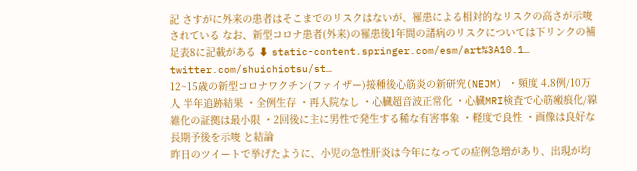記 さすがに外来の患者はそこまでのリスクはないが、罹患による相対的なリスクの高さが示唆されている なお、新型コロナ患者(外来)の罹患後1年間の諸病のリスクについては下リンクの補足表8に記載がある ⬇ static-content.springer.com/esm/art%3A10.1… twitter.com/shuichiotsu/st…
12~15歳の新型コロナワクチン(ファイザー)接種後心筋炎の新研究(NEJM) ・頻度 4.8例/10万人 半年追跡結果 ・全例生存 ・再入院なし ・心臓超音波正常化 ・心臓MRI検査で心筋瘢痕化/線維化の証拠は最小限 ・2回後に主に男性で発生する稀な有害事象 ・軽度で良性 ・画像は良好な長期予後を示唆 と結論
昨日のツイートで挙げたように、小児の急性肝炎は今年になっての症例急増があり、出現が均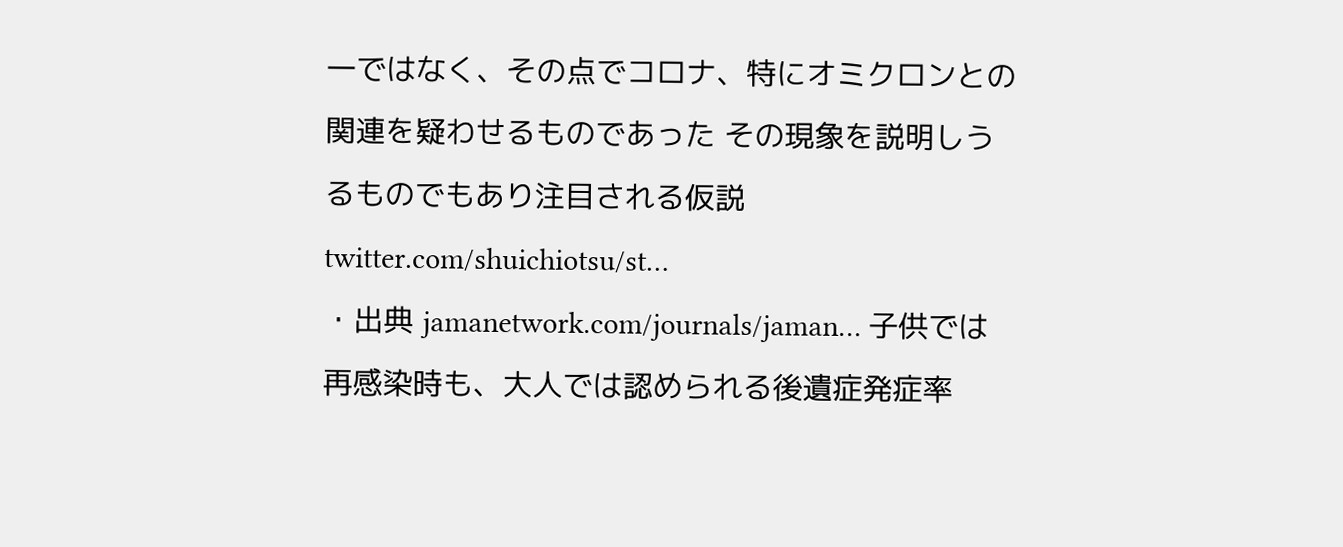一ではなく、その点でコロナ、特にオミクロンとの関連を疑わせるものであった その現象を説明しうるものでもあり注目される仮説 twitter.com/shuichiotsu/st…
・出典 jamanetwork.com/journals/jaman… 子供では再感染時も、大人では認められる後遺症発症率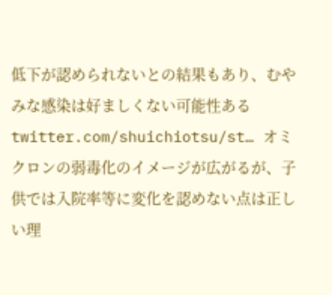低下が認められないとの結果もあり、むやみな感染は好ましくない可能性ある twitter.com/shuichiotsu/st… オミクロンの弱毒化のイメージが広がるが、子供では入院率等に変化を認めない点は正しい理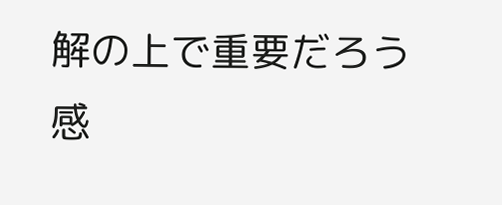解の上で重要だろう
感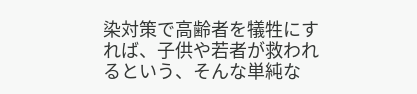染対策で高齢者を犠牲にすれば、子供や若者が救われるという、そんな単純な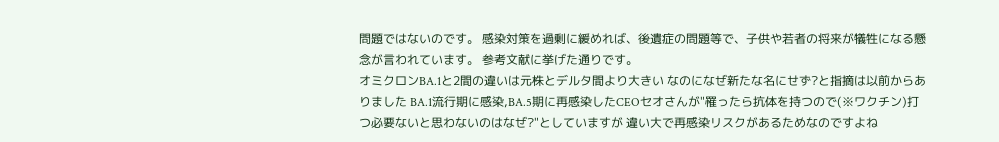問題ではないのです。 感染対策を過剰に緩めれば、後遺症の問題等で、子供や若者の将来が犠牲になる懸念が言われています。 参考文献に挙げた通りです。
オミクロンBA.1と2間の違いは元株とデルタ間より大きい なのになぜ新たな名にせず?と指摘は以前からありました BA.1流行期に感染,BA.5期に再感染したCEOセオさんが"罹ったら抗体を持つので(※ワクチン)打つ必要ないと思わないのはなぜ?"としていますが 違い大で再感染リスクがあるためなのですよね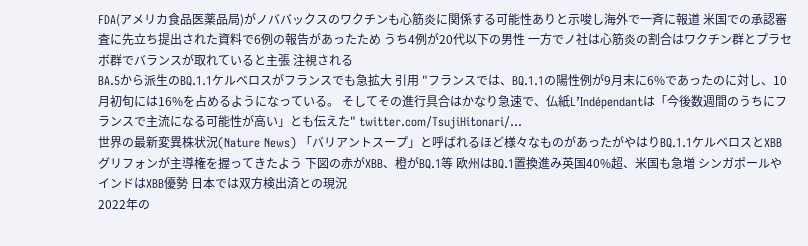FDA(アメリカ食品医薬品局)がノババックスのワクチンも心筋炎に関係する可能性ありと示唆し海外で一斉に報道 米国での承認審査に先立ち提出された資料で6例の報告があったため うち4例が20代以下の男性 一方でノ社は心筋炎の割合はワクチン群とプラセボ群でバランスが取れていると主張 注視される
BA.5から派生のBQ.1.1ケルベロスがフランスでも急拡大 引用 "フランスでは、BQ.1.1の陽性例が9月末に6%であったのに対し、10月初旬には16%を占めるようになっている。 そしてその進行具合はかなり急速で、仏紙L’Indépendantは「今後数週間のうちにフランスで主流になる可能性が高い」とも伝えた" twitter.com/TsujiHitonari/…
世界の最新変異株状況(Nature News) 「バリアントスープ」と呼ばれるほど様々なものがあったがやはりBQ.1.1ケルベロスとXBBグリフォンが主導権を握ってきたよう 下図の赤がXBB、橙がBQ.1等 欧州はBQ.1置換進み英国40%超、米国も急増 シンガポールやインドはXBB優勢 日本では双方検出済との現況
2022年の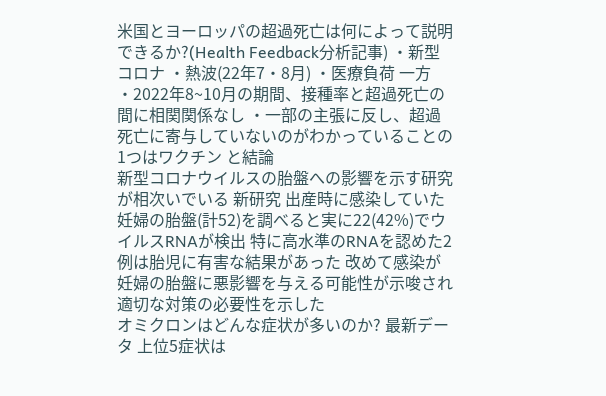米国とヨーロッパの超過死亡は何によって説明できるか?(Health Feedback分析記事) ・新型コロナ ・熱波(22年7・8月) ・医療負荷 一方 ・2022年8~10月の期間、接種率と超過死亡の間に相関関係なし ・一部の主張に反し、超過死亡に寄与していないのがわかっていることの1つはワクチン と結論
新型コロナウイルスの胎盤への影響を示す研究が相次いでいる 新研究 出産時に感染していた妊婦の胎盤(計52)を調べると実に22(42%)でウイルスRNAが検出 特に高水準のRNAを認めた2例は胎児に有害な結果があった 改めて感染が妊婦の胎盤に悪影響を与える可能性が示唆され適切な対策の必要性を示した
オミクロンはどんな症状が多いのか? 最新データ 上位5症状は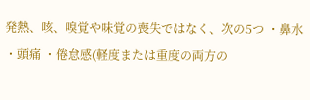発熱、咳、嗅覚や味覚の喪失ではなく、次の5つ ・鼻水 ・頭痛 ・倦怠感(軽度または重度の両方の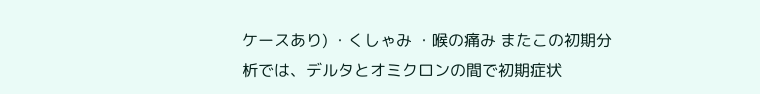ケースあり) ・くしゃみ ・喉の痛み またこの初期分析では、デルタとオミクロンの間で初期症状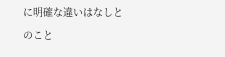に明確な違いはなしとのこと